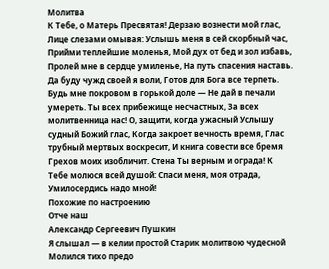Молитва
К Тебе, о Матерь Пресвятая! Дерзаю вознести мой глас, Лице слезами омывая: Услышь меня в сей скорбный час, Прийми теплейшие моленья, Мой дух от бед и зол избавь, Пролей мне в сердце умиленье, На путь спасения наставь. Да буду чужд своей я воли, Готов для Бога все терпеть. Будь мне покровом в горькой доле — Не дай в печали умереть. Ты всех прибежище несчастных, За всех молитвенница нас! О, защити, когда ужасный Услышу судный Божий глас, Когда закроет вечность время, Глас трубный мертвых воскресит, И книга совести все бремя Грехов моих изобличит. Стена Ты верным и ограда! К Тебе молюся всей душой: Спаси меня, моя отрада, Умилосердись надо мной!
Похожие по настроению
Отче наш
Александр Сергеевич Пушкин
Я слышал — в келии простой Старик молитвою чудесной Молился тихо предо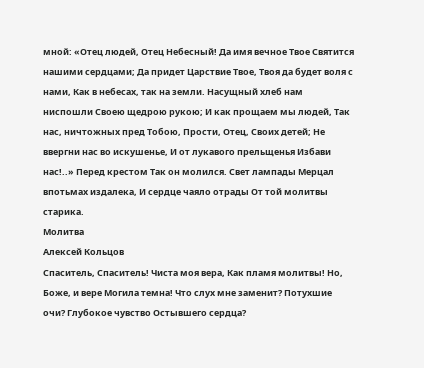мной: «Отец людей, Отец Небесный! Да имя вечное Твое Святится нашими сердцами; Да придет Царствие Твое, Твоя да будет воля с нами, Как в небесах, так на земли. Насущный хлеб нам ниспошли Своею щедрою рукою; И как прощаем мы людей, Так нас, ничтожных пред Тобою, Прости, Отец, Своих детей; Не ввергни нас во искушенье, И от лукавого прельщенья Избави нас!..» Перед крестом Так он молился. Свет лампады Мерцал впотьмах издалека, И сердце чаяло отрады От той молитвы старика.
Молитва
Алексей Кольцов
Спаситель, Спаситель! Чиста моя вера, Как пламя молитвы! Но, Боже, и вере Могила темна! Что слух мне заменит? Потухшие очи? Глубокое чувство Остывшего сердца?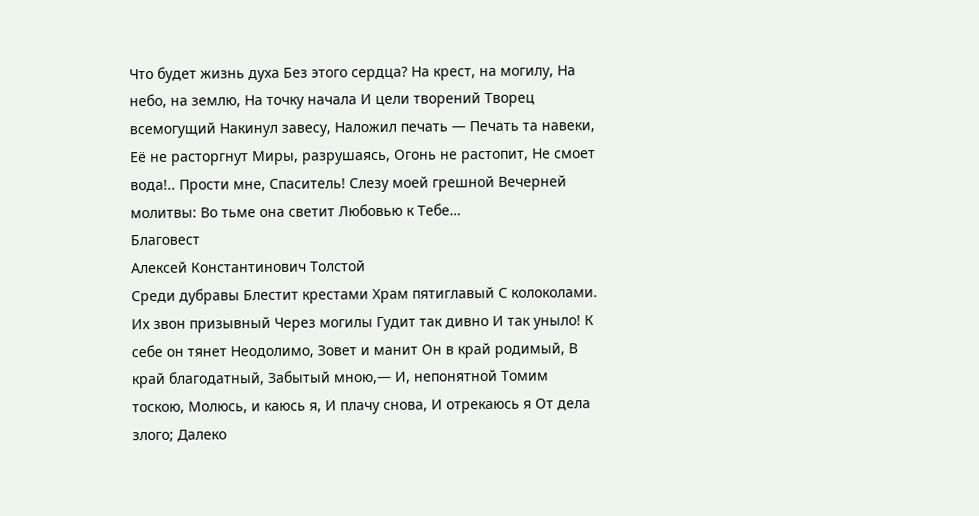Что будет жизнь духа Без этого сердца? На крест, на могилу, На небо, на землю, На точку начала И цели творений Творец всемогущий Накинул завесу, Наложил печать — Печать та навеки, Её не расторгнут Миры, разрушаясь, Огонь не растопит, Не смоет вода!.. Прости мне, Спаситель! Слезу моей грешной Вечерней молитвы: Во тьме она светит Любовью к Тебе…
Благовест
Алексей Константинович Толстой
Среди дубравы Блестит крестами Храм пятиглавый С колоколами. Их звон призывный Через могилы Гудит так дивно И так уныло! К себе он тянет Неодолимо, Зовет и манит Он в край родимый, В край благодатный, Забытый мною,— И, непонятной Томим тоскою, Молюсь, и каюсь я, И плачу снова, И отрекаюсь я От дела злого; Далеко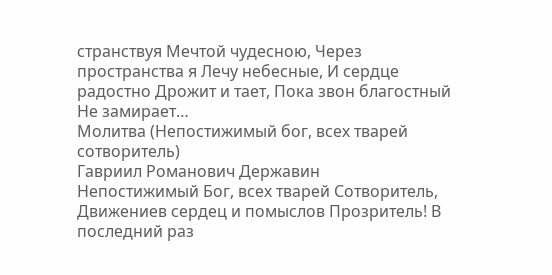странствуя Мечтой чудесною, Через пространства я Лечу небесные, И сердце радостно Дрожит и тает, Пока звон благостный Не замирает…
Молитва (Непостижимый бог, всех тварей сотворитель)
Гавриил Романович Державин
Непостижимый Бог, всех тварей Сотворитель, Движениев сердец и помыслов Прозритель! В последний раз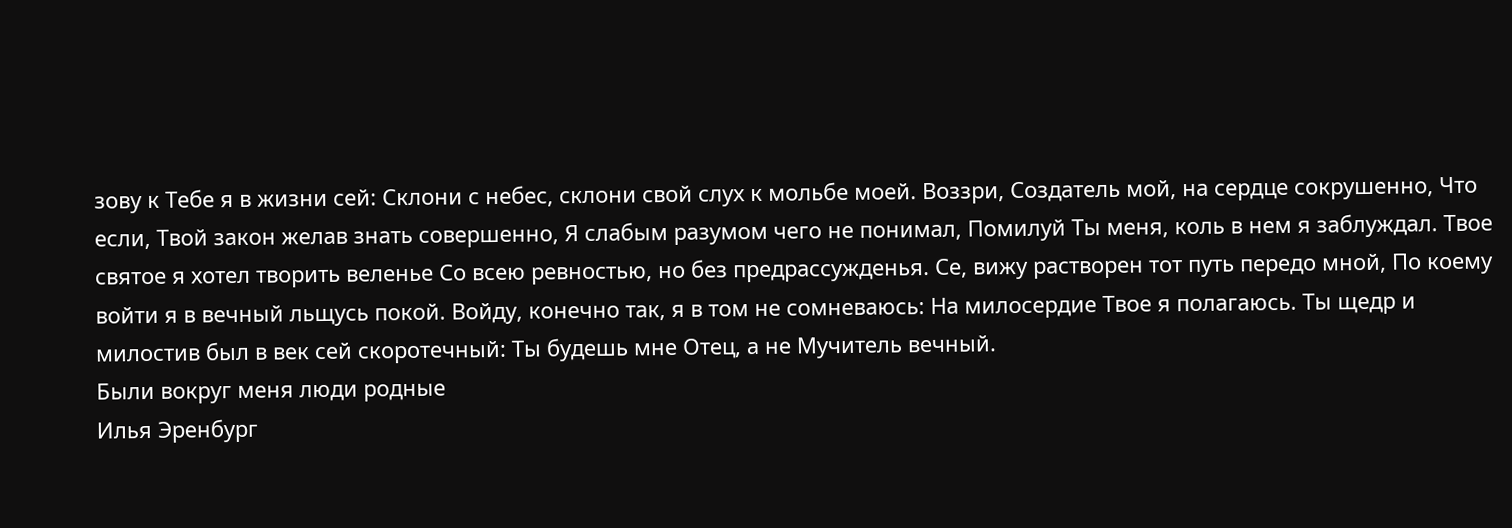зову к Тебе я в жизни сей: Склони с небес, склони свой слух к мольбе моей. Воззри, Создатель мой, на сердце сокрушенно, Что если, Твой закон желав знать совершенно, Я слабым разумом чего не понимал, Помилуй Ты меня, коль в нем я заблуждал. Твое святое я хотел творить веленье Со всею ревностью, но без предрассужденья. Се, вижу растворен тот путь передо мной, По коему войти я в вечный льщусь покой. Войду, конечно так, я в том не сомневаюсь: На милосердие Твое я полагаюсь. Ты щедр и милостив был в век сей скоротечный: Ты будешь мне Отец, а не Мучитель вечный.
Были вокруг меня люди родные
Илья Эренбург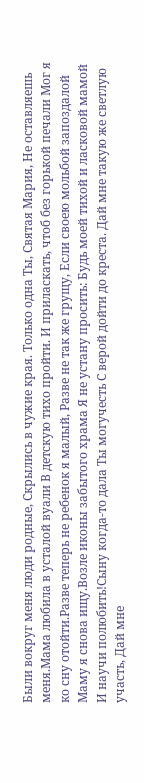Были вокруг меня люди родные, Скрылись в чужие края. Только одна Ты, Святая Мария, Не оставляешь меня.Мама любила в усталой вуали В детскую тихо пройти. И приласкать, чтоб без горькой печали Мог я ко сну отойти.Разве теперь не ребенок я малый, Разве не так же грущу, Если своею мольбой запоздалой Маму я снова ищу.Возле иконы забытого храма Я не устану просить: Будь моей тихой и ласковой мамой И научи полюбить!Сыну когда-то дала Ты могучесть С верой дойти до креста. Дай мне такую же светлую участь, Дай мне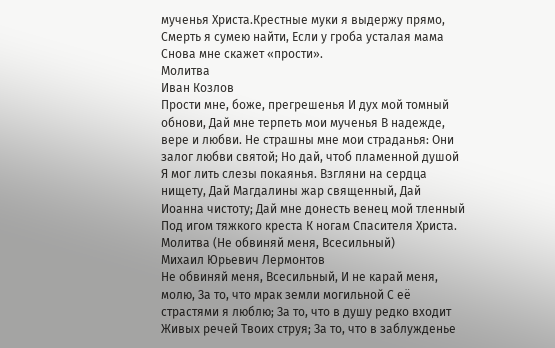мученья Христа.Крестные муки я выдержу прямо, Смерть я сумею найти, Если у гроба усталая мама Снова мне скажет «прости».
Молитва
Иван Козлов
Прости мне, боже, прегрешенья И дух мой томный обнови, Дай мне терпеть мои мученья В надежде, вере и любви. Не страшны мне мои страданья: Они залог любви святой; Но дай, чтоб пламенной душой Я мог лить слезы покаянья. Взгляни на сердца нищету, Дай Магдалины жар священный, Дай Иоанна чистоту; Дай мне донесть венец мой тленный Под игом тяжкого креста К ногам Спасителя Христа.
Молитва (Не обвиняй меня, Всесильный)
Михаил Юрьевич Лермонтов
Не обвиняй меня, Всесильный, И не карай меня, молю, За то, что мрак земли могильной С её страстями я люблю; За то, что в душу редко входит Живых речей Твоих струя; За то, что в заблужденье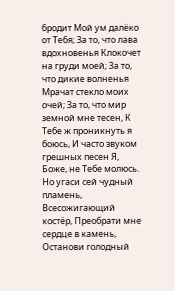бродит Мой ум далёко от Тебя; За то, что лава вдохновенья Клокочет на груди моей; За то, что дикие волненья Мрачат стекло моих очей; За то, что мир земной мне тесен, К Тебе ж проникнуть я боюсь, И часто звуком грешных песен Я, Боже, не Тебе молюсь. Но угаси сей чудный пламень, Всесожигающий костёр, Преобрати мне сердце в камень, Останови голодный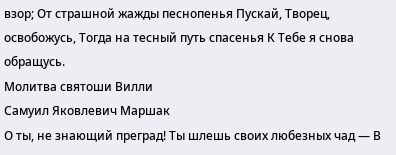взор; От страшной жажды песнопенья Пускай, Творец, освобожусь, Тогда на тесный путь спасенья К Тебе я снова обращусь.
Молитва святоши Вилли
Самуил Яковлевич Маршак
О ты, не знающий преград! Ты шлешь своих любезных чад — В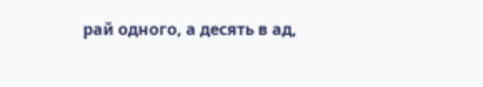рай одного, а десять в ад,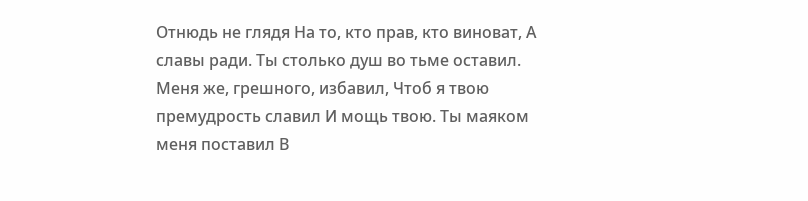Отнюдь не глядя На то, кто прав, кто виноват, А славы ради. Ты столько душ во тьме оставил. Меня же, грешного, избавил, Чтоб я твою премудрость славил И мощь твою. Ты маяком меня поставил В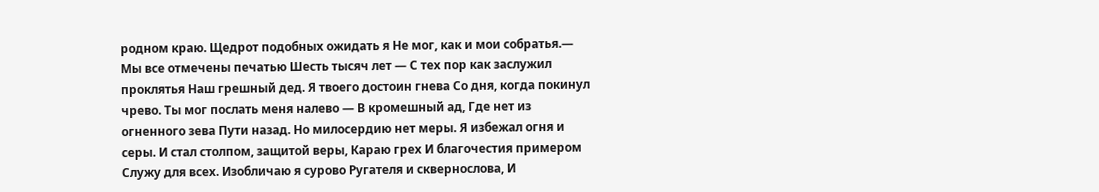родном краю. Щедрот подобных ожидать я Не мог, как и мои собратья.— Мы все отмечены печатью Шесть тысяч лет — С тех пор как заслужил проклятья Наш грешный дед. Я твоего достоин гнева Со дня, когда покинул чрево. Ты мог послать меня налево — В кромешный ад, Где нет из огненного зева Пути назад. Но милосердию нет меры. Я избежал огня и серы. И стал столпом, защитой веры, Караю грех И благочестия примером Служу для всех. Изобличаю я сурово Ругателя и сквернослова, И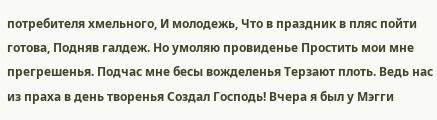потребителя хмельного, И молодежь, Что в праздник в пляс пойти готова, Подняв галдеж. Но умоляю провиденье Простить мои мне прегрешенья. Подчас мне бесы вожделенья Терзают плоть. Ведь нас из праха в день творенья Создал Господь! Вчера я был у Мэгги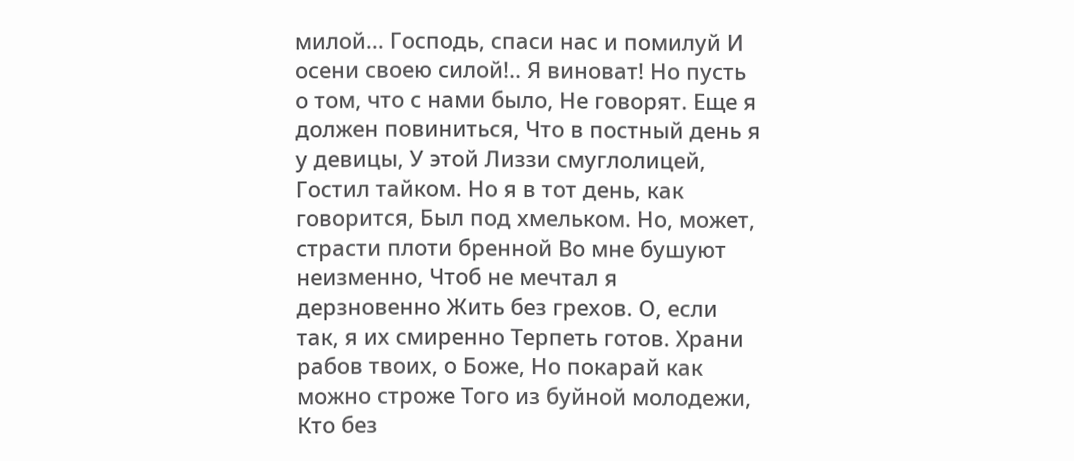милой... Господь, спаси нас и помилуй И осени своею силой!.. Я виноват! Но пусть о том, что с нами было, Не говорят. Еще я должен повиниться, Что в постный день я у девицы, У этой Лиззи смуглолицей, Гостил тайком. Но я в тот день, как говорится, Был под хмельком. Но, может, страсти плоти бренной Во мне бушуют неизменно, Чтоб не мечтал я дерзновенно Жить без грехов. О, если так, я их смиренно Терпеть готов. Храни рабов твоих, о Боже, Но покарай как можно строже Того из буйной молодежи, Кто без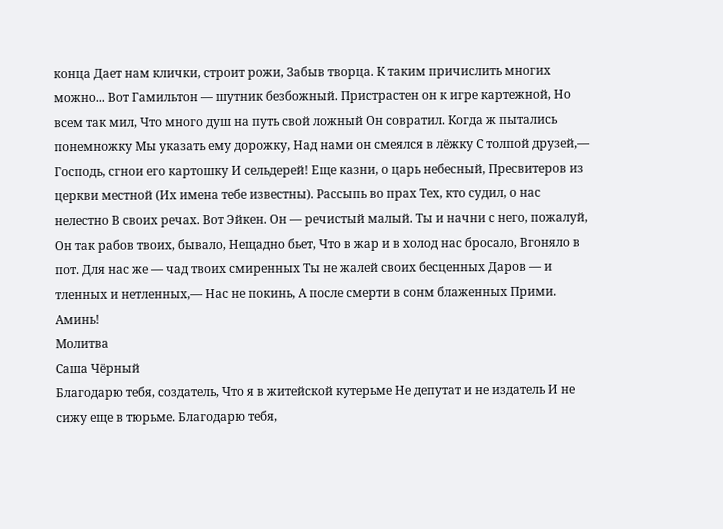конца Дает нам клички, строит рожи, Забыв творца. К таким причислить многих можно... Вот Гамильтон — шутник безбожный. Пристрастен он к игре картежной, Но всем так мил, Что много душ на путь свой ложный Он совратил. Когда ж пытались понемножку Мы указать ему дорожку, Над нами он смеялся в лёжку С толпой друзей,— Господь, сгнои его картошку И сельдерей! Еще казни, о царь небесный, Пресвитеров из церкви местной (Их имена тебе известны). Рассыпь во прах Тех, кто судил, о нас нелестно В своих речах. Вот Эйкен. Он — речистый малый. Ты и начни с него, пожалуй, Он так рабов твоих, бывало, Нещадно бьет, Что в жар и в холод нас бросало, Вгоняло в пот. Для нас же — чад твоих смиренных Ты не жалей своих бесценных Даров — и тленных и нетленных,— Нас не покинь, А после смерти в сонм блаженных Прими. Аминь!
Молитва
Саша Чёрный
Благодарю тебя, создатель, Что я в житейской кутерьме Не депутат и не издатель И не сижу еще в тюрьме. Благодарю тебя,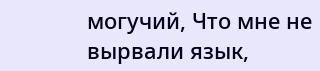могучий, Что мне не вырвали язык,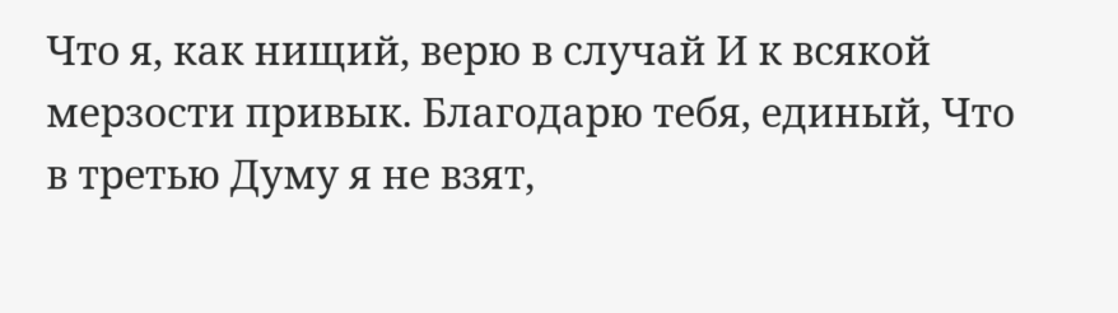Что я, как нищий, верю в случай И к всякой мерзости привык. Благодарю тебя, единый, Что в третью Думу я не взят,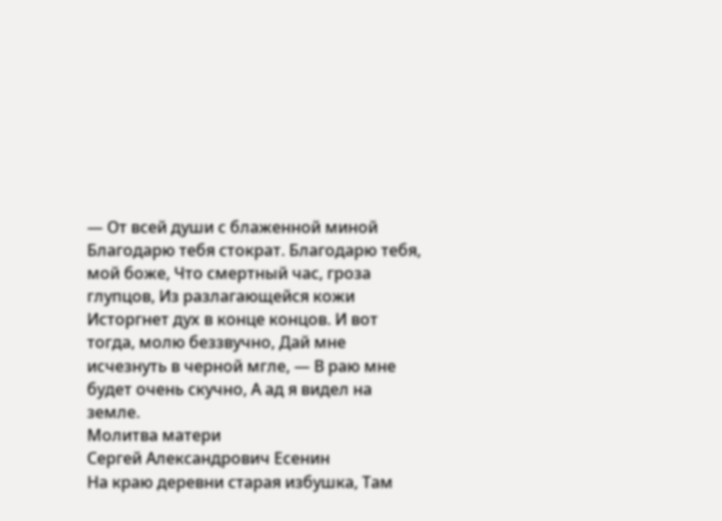— От всей души с блаженной миной Благодарю тебя стократ. Благодарю тебя, мой боже, Что смертный час, гроза глупцов, Из разлагающейся кожи Исторгнет дух в конце концов. И вот тогда, молю беззвучно, Дай мне исчезнуть в черной мгле, — В раю мне будет очень скучно, А ад я видел на земле.
Молитва матери
Сергей Александрович Есенин
На краю деревни старая избушка, Там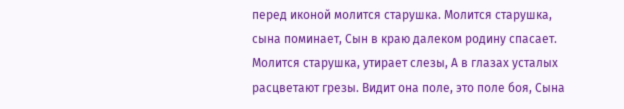перед иконой молится старушка. Молится старушка, сына поминает, Сын в краю далеком родину спасает. Молится старушка, утирает слезы, А в глазах усталых расцветают грезы. Видит она поле, это поле боя, Сына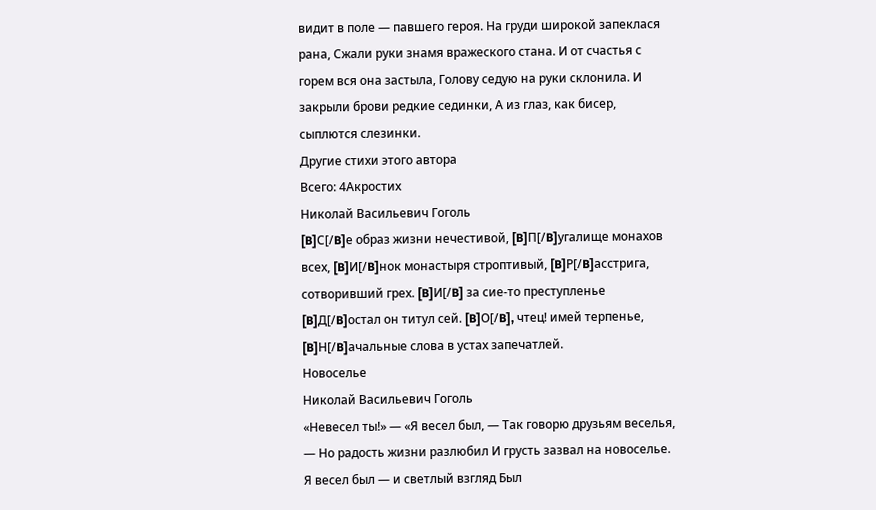видит в поле — павшего героя. На груди широкой запеклася рана, Сжали руки знамя вражеского стана. И от счастья с горем вся она застыла, Голову седую на руки склонила. И закрыли брови редкие сединки, А из глаз, как бисер, сыплются слезинки.
Другие стихи этого автора
Всего: 4Акростих
Николай Васильевич Гоголь
[B]С[/B]е образ жизни нечестивой, [B]П[/B]угалище монахов всех, [B]И[/B]нок монастыря строптивый, [B]Р[/B]асстрига, сотворивший грех. [B]И[/B] за сие-то преступленье [B]Д[/B]остал он титул сей. [B]О[/B], чтец! имей терпенье, [B]Н[/B]ачальные слова в устах запечатлей.
Новоселье
Николай Васильевич Гоголь
«Невесел ты!» — «Я весел был, — Так говорю друзьям веселья, — Но радость жизни разлюбил И грусть зазвал на новоселье. Я весел был — и светлый взгляд Был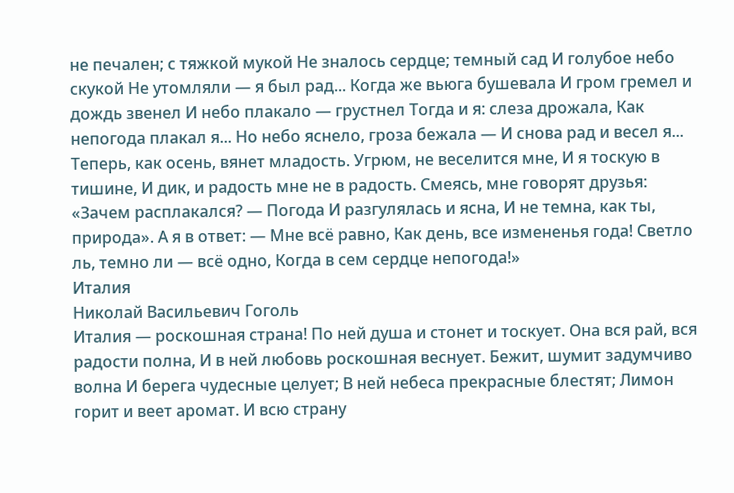не печален; с тяжкой мукой Не зналось сердце; темный сад И голубое небо скукой Не утомляли — я был рад... Когда же вьюга бушевала И гром гремел и дождь звенел И небо плакало — грустнел Тогда и я: слеза дрожала, Как непогода плакал я... Но небо яснело, гроза бежала — И снова рад и весел я... Теперь, как осень, вянет младость. Угрюм, не веселится мне, И я тоскую в тишине, И дик, и радость мне не в радость. Смеясь, мне говорят друзья: «Зачем расплакался? — Погода И разгулялась и ясна, И не темна, как ты, природа». А я в ответ: — Мне всё равно, Как день, все измененья года! Светло ль, темно ли — всё одно, Когда в сем сердце непогода!»
Италия
Николай Васильевич Гоголь
Италия — роскошная страна! По ней душа и стонет и тоскует. Она вся рай, вся радости полна, И в ней любовь роскошная веснует. Бежит, шумит задумчиво волна И берега чудесные целует; В ней небеса прекрасные блестят; Лимон горит и веет аромат. И всю страну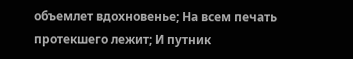объемлет вдохновенье; На всем печать протекшего лежит; И путник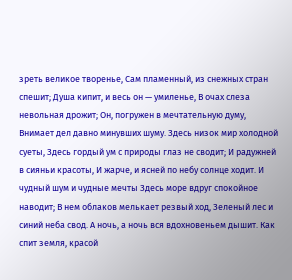зреть великое творенье, Сам пламенный, из снежных стран спешит; Душа кипит, и весь он — умиленье, В очах слеза невольная дрожит; Он, погружен в мечтательную думу, Внимает дел давно минувших шуму. Здесь низок мир холодной суеты, Здесь гордый ум с природы глаз не сводит; И радужней в сияньи красоты, И жарче, и ясней по небу солнце ходит. И чудный шум и чудные мечты Здесь море вдруг спокойное наводит; В нем облаков мелькает резвый ход, Зеленый лес и синий неба свод. А ночь, а ночь вся вдохновеньем дышит. Как спит земля, красой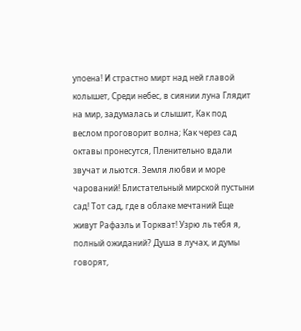упоена! И страстно мирт над ней главой колышет, Среди небес, в сиянии луна Глядит на мир, задумалась и слышит, Как под веслом проговорит волна; Как через сад октавы пронесутся, Пленительно вдали звучат и льются. Земля любви и море чарований! Блистательный мирской пустыни сад! Тот сад, где в облаке мечтаний Еще живут Рафаэль и Торкват! Узрю ль тебя я, полный ожиданий? Душа в лучах, и думы говорят,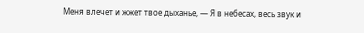Меня влечет и жжет твое дыханье, — Я в небесах, весь звук и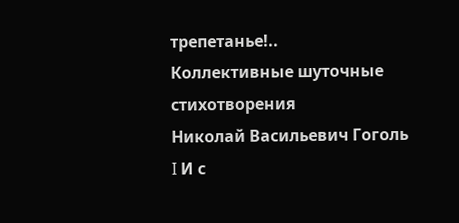трепетанье!..
Коллективные шуточные стихотворения
Николай Васильевич Гоголь
I И с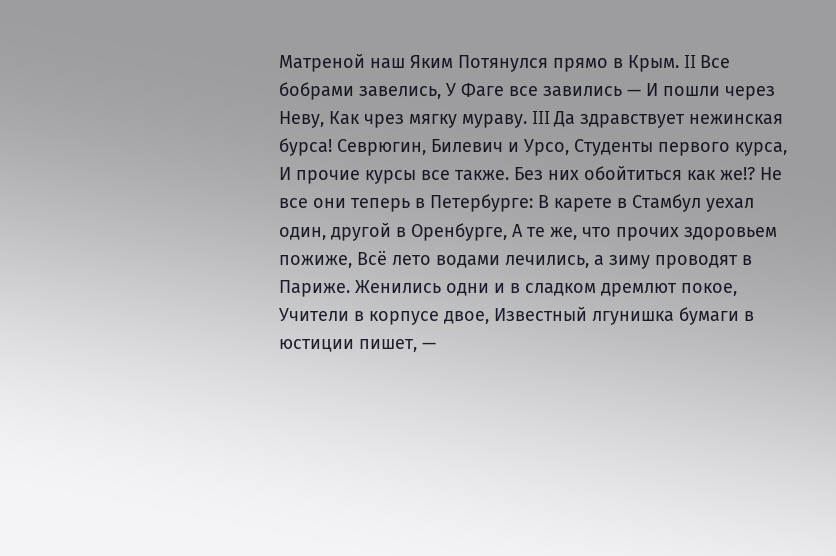Матреной наш Яким Потянулся прямо в Крым. II Все бобрами завелись, У Фаге все завились — И пошли через Неву, Как чрез мягку мураву. III Да здравствует нежинская бурса! Севрюгин, Билевич и Урсо, Студенты первого курса, И прочие курсы все также. Без них обойтиться как же!? Не все они теперь в Петербурге: В карете в Стамбул уехал один, другой в Оренбурге, А те же, что прочих здоровьем пожиже, Всё лето водами лечились, а зиму проводят в Париже. Женились одни и в сладком дремлют покое, Учители в корпусе двое, Известный лгунишка бумаги в юстиции пишет, —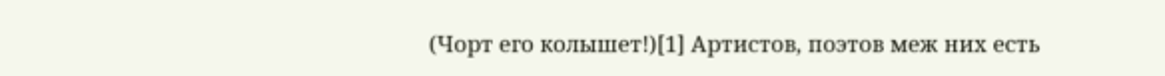(Чорт его колышет!)[1] Артистов, поэтов меж них есть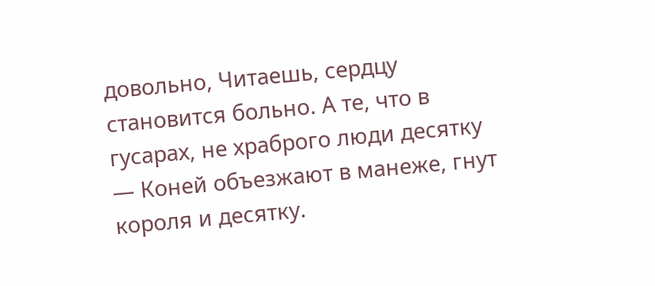довольно, Читаешь, сердцу становится больно. А те, что в гусарах, не храброго люди десятку — Коней объезжают в манеже, гнут короля и десятку.